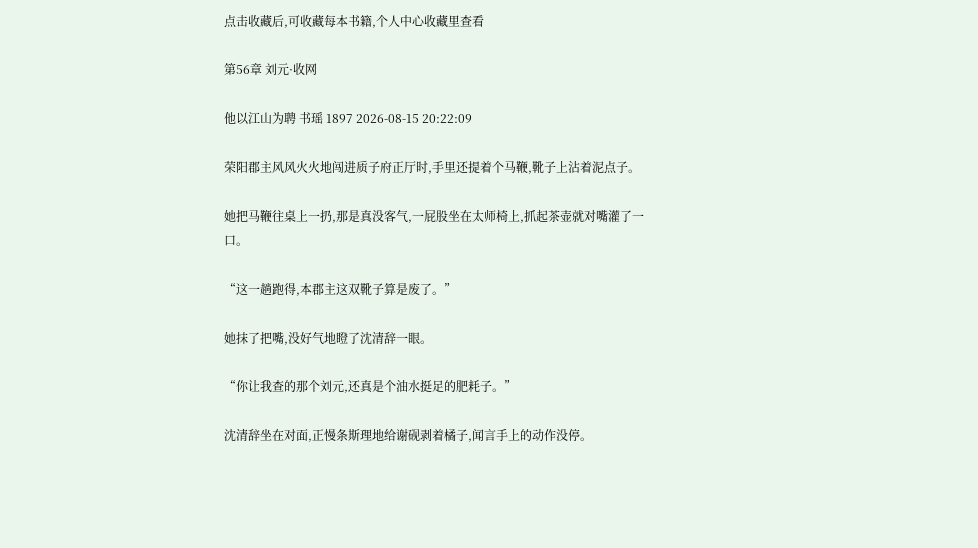点击收藏后,可收藏每本书籍,个人中心收藏里查看

第56章 刘元·收网

他以江山为聘 书瑶 1897 2026-08-15 20:22:09

荣阳郡主风风火火地闯进质子府正厅时,手里还提着个马鞭,靴子上沾着泥点子。

她把马鞭往桌上一扔,那是真没客气,一屁股坐在太师椅上,抓起茶壶就对嘴灌了一口。

“这一趟跑得,本郡主这双靴子算是废了。”

她抹了把嘴,没好气地瞪了沈清辞一眼。

“你让我查的那个刘元,还真是个油水挺足的肥耗子。”

沈清辞坐在对面,正慢条斯理地给谢砚剥着橘子,闻言手上的动作没停。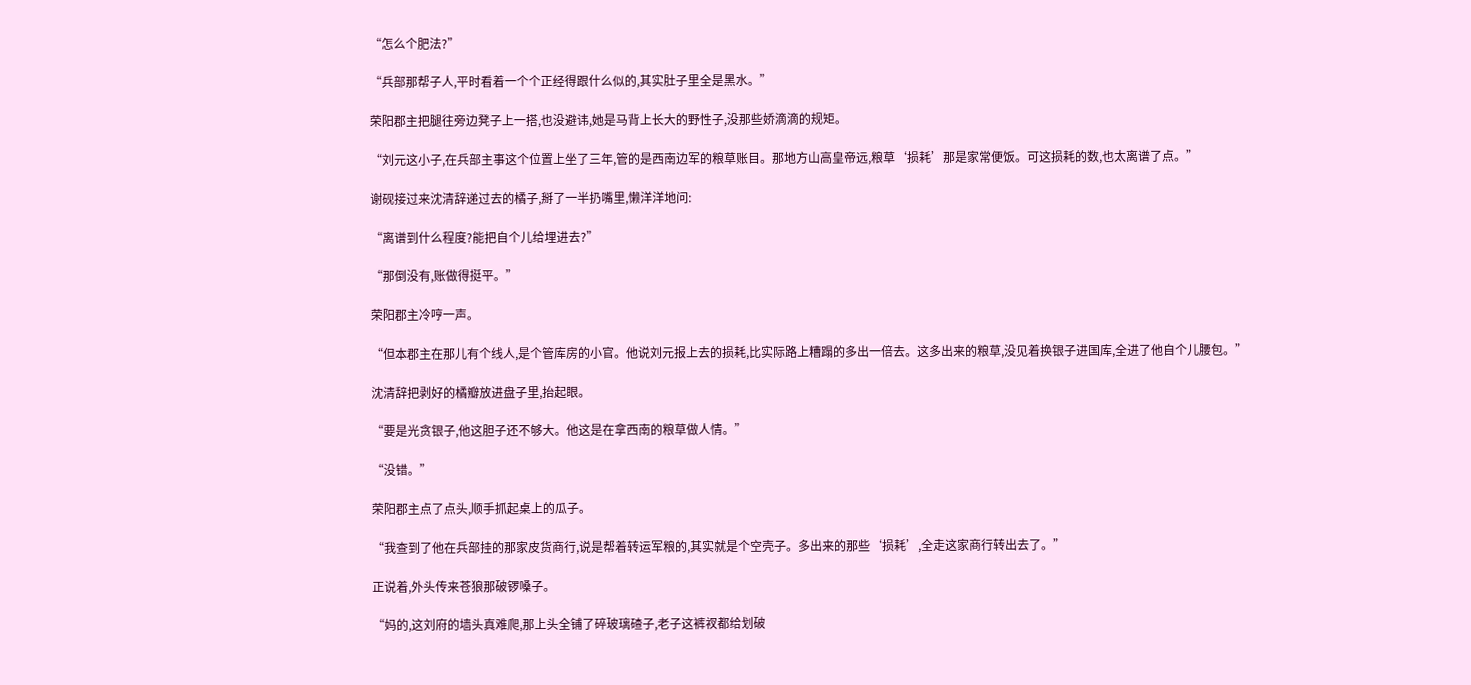“怎么个肥法?”

“兵部那帮子人,平时看着一个个正经得跟什么似的,其实肚子里全是黑水。”

荣阳郡主把腿往旁边凳子上一搭,也没避讳,她是马背上长大的野性子,没那些娇滴滴的规矩。

“刘元这小子,在兵部主事这个位置上坐了三年,管的是西南边军的粮草账目。那地方山高皇帝远,粮草‘损耗’那是家常便饭。可这损耗的数,也太离谱了点。”

谢砚接过来沈清辞递过去的橘子,掰了一半扔嘴里,懒洋洋地问:

“离谱到什么程度?能把自个儿给埋进去?”

“那倒没有,账做得挺平。”

荣阳郡主冷哼一声。

“但本郡主在那儿有个线人,是个管库房的小官。他说刘元报上去的损耗,比实际路上糟蹋的多出一倍去。这多出来的粮草,没见着换银子进国库,全进了他自个儿腰包。”

沈清辞把剥好的橘瓣放进盘子里,抬起眼。

“要是光贪银子,他这胆子还不够大。他这是在拿西南的粮草做人情。”

“没错。”

荣阳郡主点了点头,顺手抓起桌上的瓜子。

“我查到了他在兵部挂的那家皮货商行,说是帮着转运军粮的,其实就是个空壳子。多出来的那些‘损耗’,全走这家商行转出去了。”

正说着,外头传来苍狼那破锣嗓子。

“妈的,这刘府的墙头真难爬,那上头全铺了碎玻璃碴子,老子这裤衩都给划破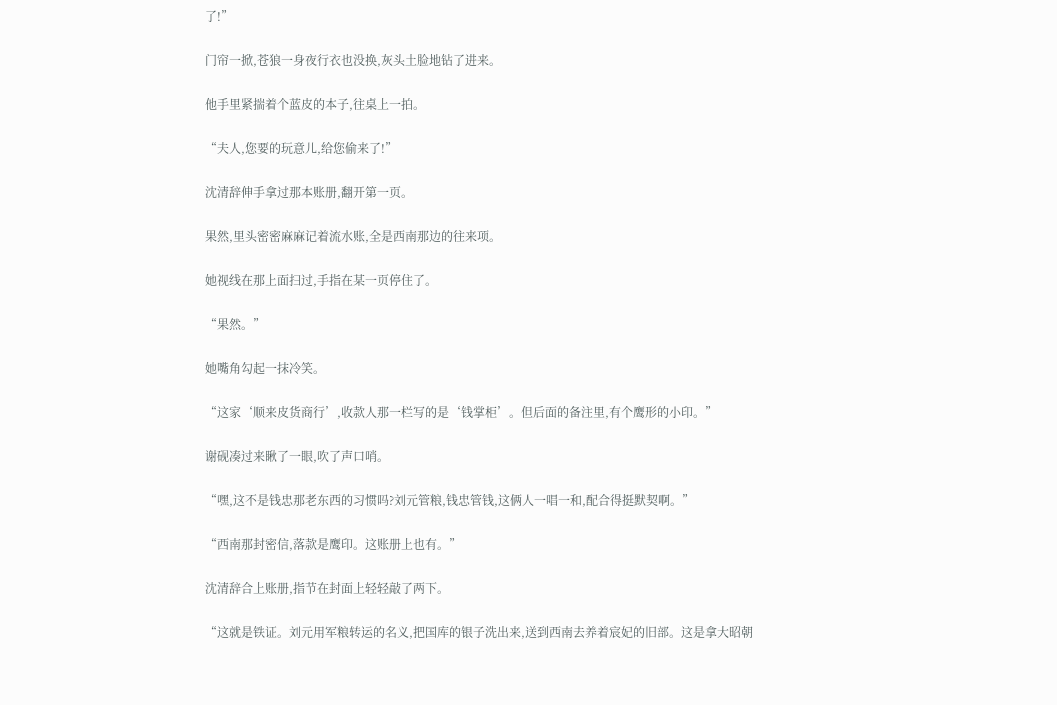了!”

门帘一掀,苍狼一身夜行衣也没换,灰头土脸地钻了进来。

他手里紧揣着个蓝皮的本子,往桌上一拍。

“夫人,您要的玩意儿,给您偷来了!”

沈清辞伸手拿过那本账册,翻开第一页。

果然,里头密密麻麻记着流水账,全是西南那边的往来项。

她视线在那上面扫过,手指在某一页停住了。

“果然。”

她嘴角勾起一抹冷笑。

“这家‘顺来皮货商行’,收款人那一栏写的是‘钱掌柜’。但后面的备注里,有个鹰形的小印。”

谢砚凑过来瞅了一眼,吹了声口哨。

“嘿,这不是钱忠那老东西的习惯吗?刘元管粮,钱忠管钱,这俩人一唱一和,配合得挺默契啊。”

“西南那封密信,落款是鹰印。这账册上也有。”

沈清辞合上账册,指节在封面上轻轻敲了两下。

“这就是铁证。刘元用军粮转运的名义,把国库的银子洗出来,送到西南去养着宸妃的旧部。这是拿大昭朝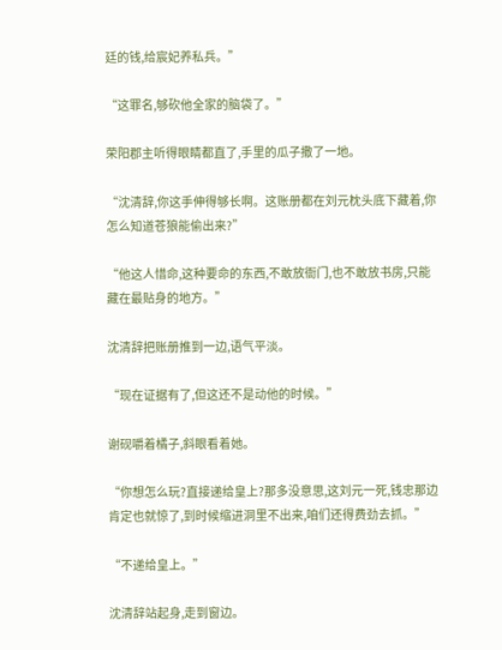廷的钱,给宸妃养私兵。”

“这罪名,够砍他全家的脑袋了。”

荣阳郡主听得眼睛都直了,手里的瓜子撒了一地。

“沈清辞,你这手伸得够长啊。这账册都在刘元枕头底下藏着,你怎么知道苍狼能偷出来?”

“他这人惜命,这种要命的东西,不敢放衙门,也不敢放书房,只能藏在最贴身的地方。”

沈清辞把账册推到一边,语气平淡。

“现在证据有了,但这还不是动他的时候。”

谢砚嚼着橘子,斜眼看着她。

“你想怎么玩?直接递给皇上?那多没意思,这刘元一死,钱忠那边肯定也就惊了,到时候缩进洞里不出来,咱们还得费劲去抓。”

“不递给皇上。”

沈清辞站起身,走到窗边。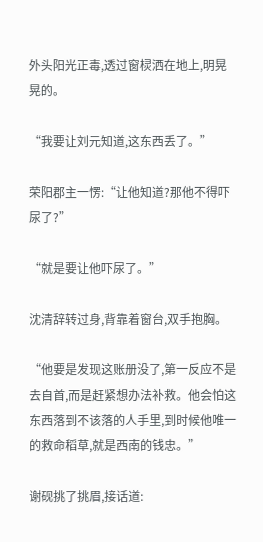外头阳光正毒,透过窗棂洒在地上,明晃晃的。

“我要让刘元知道,这东西丢了。”

荣阳郡主一愣:“让他知道?那他不得吓尿了?”

“就是要让他吓尿了。”

沈清辞转过身,背靠着窗台,双手抱胸。

“他要是发现这账册没了,第一反应不是去自首,而是赶紧想办法补救。他会怕这东西落到不该落的人手里,到时候他唯一的救命稻草,就是西南的钱忠。”

谢砚挑了挑眉,接话道: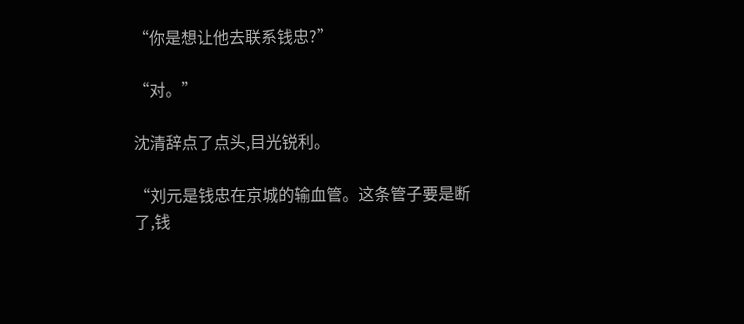“你是想让他去联系钱忠?”

“对。”

沈清辞点了点头,目光锐利。

“刘元是钱忠在京城的输血管。这条管子要是断了,钱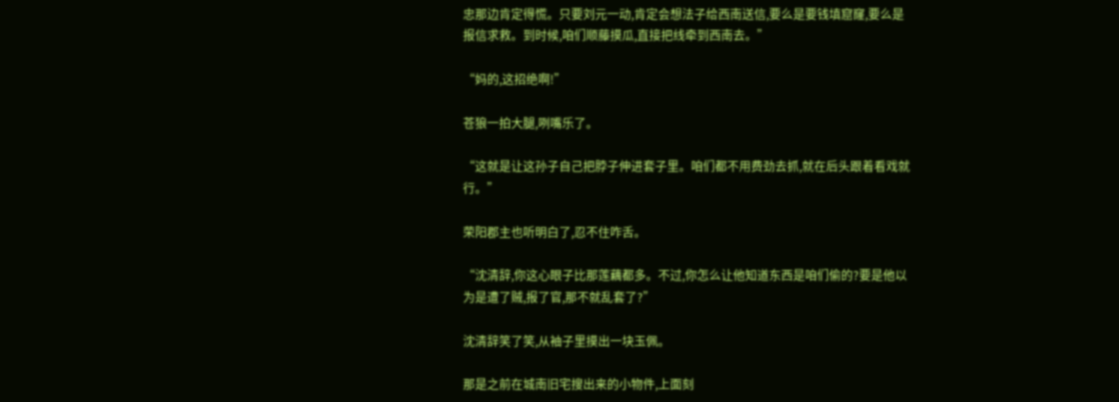忠那边肯定得慌。只要刘元一动,肯定会想法子给西南送信,要么是要钱填窟窿,要么是报信求救。到时候,咱们顺藤摸瓜,直接把线牵到西南去。”

“妈的,这招绝啊!”

苍狼一拍大腿,咧嘴乐了。

“这就是让这孙子自己把脖子伸进套子里。咱们都不用费劲去抓,就在后头跟着看戏就行。”

荣阳郡主也听明白了,忍不住咋舌。

“沈清辞,你这心眼子比那莲藕都多。不过,你怎么让他知道东西是咱们偷的?要是他以为是遭了贼,报了官,那不就乱套了?”

沈清辞笑了笑,从袖子里摸出一块玉佩。

那是之前在城南旧宅搜出来的小物件,上面刻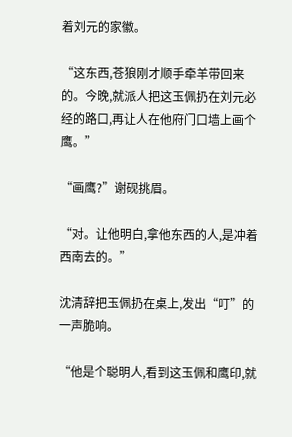着刘元的家徽。

“这东西,苍狼刚才顺手牵羊带回来的。今晚,就派人把这玉佩扔在刘元必经的路口,再让人在他府门口墙上画个鹰。”

“画鹰?”谢砚挑眉。

“对。让他明白,拿他东西的人,是冲着西南去的。”

沈清辞把玉佩扔在桌上,发出“叮”的一声脆响。

“他是个聪明人,看到这玉佩和鹰印,就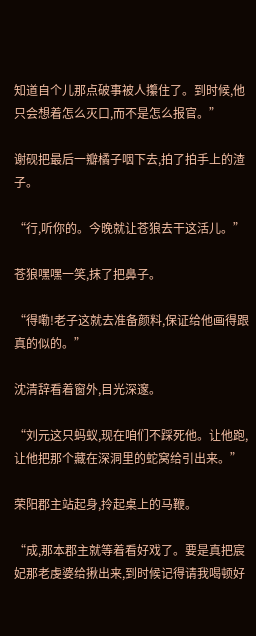知道自个儿那点破事被人攥住了。到时候,他只会想着怎么灭口,而不是怎么报官。”

谢砚把最后一瓣橘子咽下去,拍了拍手上的渣子。

“行,听你的。今晚就让苍狼去干这活儿。”

苍狼嘿嘿一笑,抹了把鼻子。

“得嘞!老子这就去准备颜料,保证给他画得跟真的似的。”

沈清辞看着窗外,目光深邃。

“刘元这只蚂蚁,现在咱们不踩死他。让他跑,让他把那个藏在深洞里的蛇窝给引出来。”

荣阳郡主站起身,拎起桌上的马鞭。

“成,那本郡主就等着看好戏了。要是真把宸妃那老虔婆给揪出来,到时候记得请我喝顿好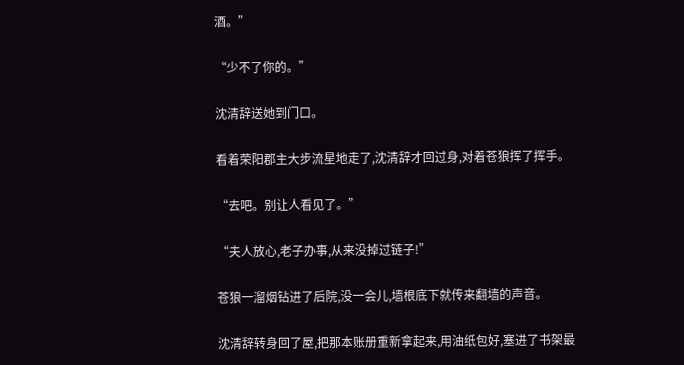酒。”

“少不了你的。”

沈清辞送她到门口。

看着荣阳郡主大步流星地走了,沈清辞才回过身,对着苍狼挥了挥手。

“去吧。别让人看见了。”

“夫人放心,老子办事,从来没掉过链子!”

苍狼一溜烟钻进了后院,没一会儿,墙根底下就传来翻墙的声音。

沈清辞转身回了屋,把那本账册重新拿起来,用油纸包好,塞进了书架最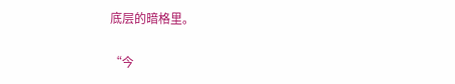底层的暗格里。

“今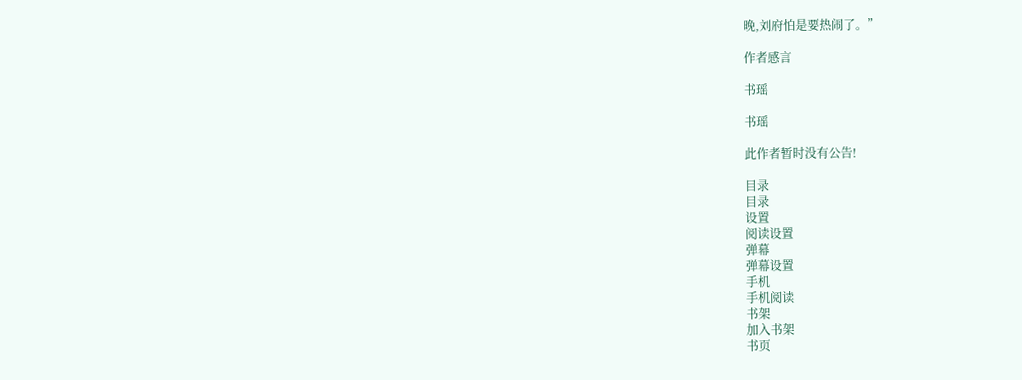晚,刘府怕是要热闹了。”

作者感言

书瑶

书瑶

此作者暂时没有公告!

目录
目录
设置
阅读设置
弹幕
弹幕设置
手机
手机阅读
书架
加入书架
书页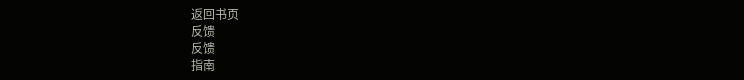返回书页
反馈
反馈
指南